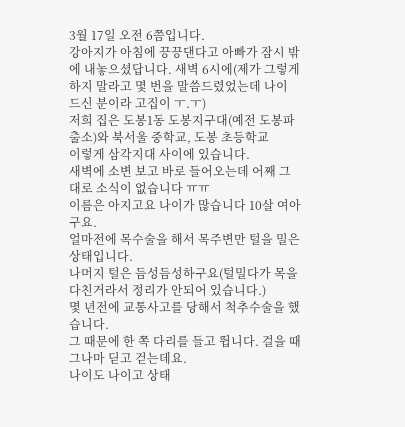3월 17일 오전 6쯤입니다.
강아지가 아침에 끙끙댄다고 아빠가 잠시 밖에 내놓으셨답니다. 새벽 6시에(제가 그렇게 하지 말라고 몇 번을 말씀드렸었는데 나이 드신 분이라 고집이 ㅜ.ㅜ)
저희 집은 도봉1동 도봉지구대(예전 도봉파출소)와 북서울 중학교, 도봉 초등학교
이렇게 삼각지대 사이에 있습니다.
새벽에 소변 보고 바로 들어오는데 어째 그대로 소식이 없습니다 ㅠㅠ
이름은 아지고요 나이가 많습니다 10살 여아구요.
얼마전에 목수술을 해서 목주변만 털을 밀은 상태입니다.
나머지 털은 듬성듬성하구요(털밀다가 목을 다친거라서 정리가 안되어 있습니다.)
몇 년전에 교통사고를 당해서 척추수술을 했습니다.
그 때문에 한 쪽 다리를 들고 뜁니다. 걸을 때 그나마 딛고 걷는데요.
나이도 나이고 상태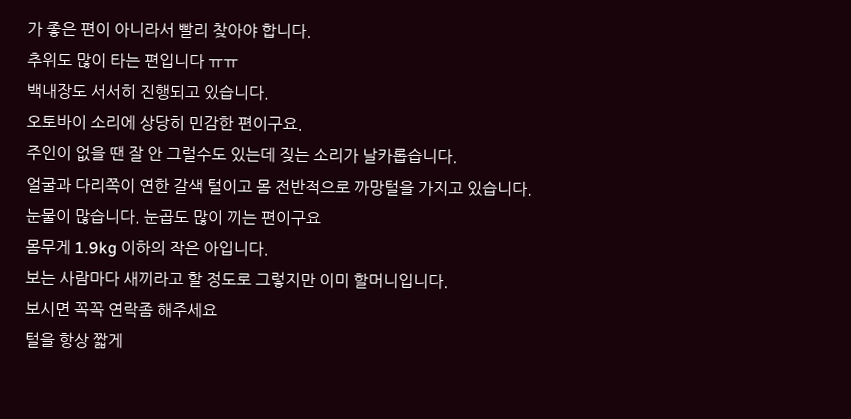가 좋은 편이 아니라서 빨리 찾아야 합니다.
추위도 많이 타는 편입니다 ㅠㅠ
백내장도 서서히 진행되고 있습니다.
오토바이 소리에 상당히 민감한 편이구요.
주인이 없을 땐 잘 안 그럴수도 있는데 짖는 소리가 날카롭습니다.
얼굴과 다리쪽이 연한 갈색 털이고 몸 전반적으로 까망털을 가지고 있습니다.
눈물이 많습니다. 눈곱도 많이 끼는 편이구요
몸무게 1.9kg 이하의 작은 아입니다.
보는 사람마다 새끼라고 할 정도로 그렇지만 이미 할머니입니다.
보시면 꼭꼭 연락좀 해주세요
털을 항상 짧게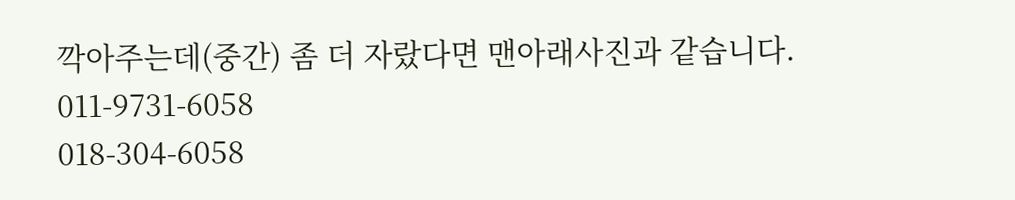깍아주는데(중간) 좀 더 자랐다면 맨아래사진과 같습니다.
011-9731-6058
018-304-6058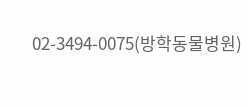02-3494-0075(방학동물병원)